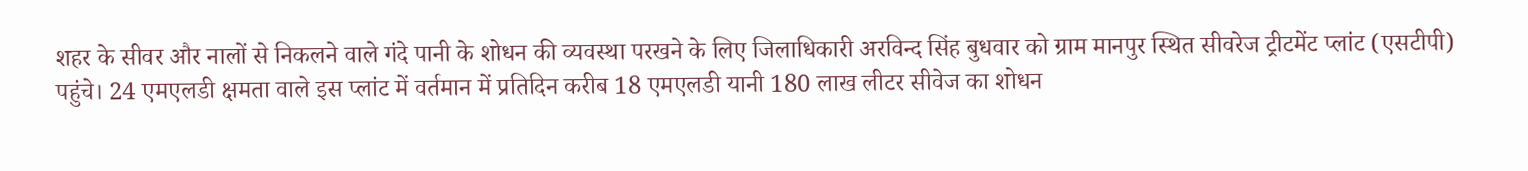शहर के सीवर और नालों से निकलने वाले गंदे पानी के शोधन की व्यवस्था परखने के लिए जिलाधिकारी अरविन्द सिंह बुधवार को ग्राम मानपुर स्थित सीवरेज ट्रीटमेंट प्लांट (एसटीपी) पहुंचे। 24 एमएलडी क्षमता वाले इस प्लांट में वर्तमान में प्रतिदिन करीब 18 एमएलडी यानी 180 लाख लीटर सीवेज का शोधन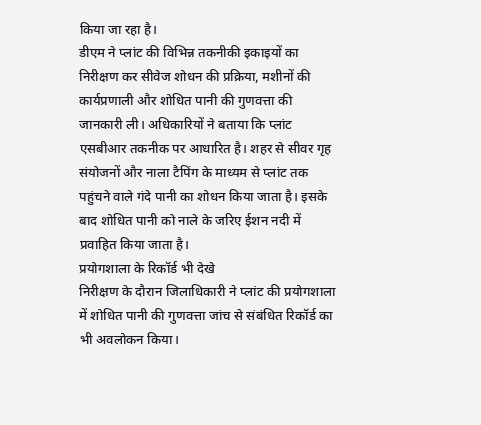किया जा रहा है।
डीएम ने प्लांट की विभिन्न तकनीकी इकाइयों का निरीक्षण कर सीवेज शोधन की प्रक्रिया, मशीनों की कार्यप्रणाली और शोधित पानी की गुणवत्ता की जानकारी ली। अधिकारियों ने बताया कि प्लांट एसबीआर तकनीक पर आधारित है। शहर से सीवर गृह संयोजनों और नाला टैपिंग के माध्यम से प्लांट तक पहुंचने वाले गंदे पानी का शोधन किया जाता है। इसके बाद शोधित पानी को नाले के जरिए ईशन नदी में प्रवाहित किया जाता है।
प्रयोगशाला के रिकॉर्ड भी देखे
निरीक्षण के दौरान जिलाधिकारी ने प्लांट की प्रयोगशाला में शोधित पानी की गुणवत्ता जांच से संबंधित रिकॉर्ड का भी अवलोकन किया।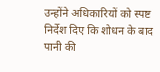उन्होंने अधिकारियों को स्पष्ट निर्देश दिए कि शोधन के बाद पानी की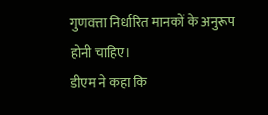गुणवत्ता निर्धारित मानकों के अनुरूप होनी चाहिए।
डीएम ने कहा कि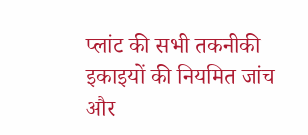प्लांट की सभी तकनीकी इकाइयों की नियमित जांच और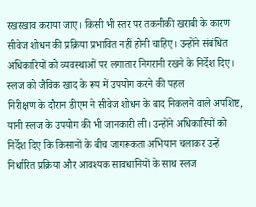रखरखाव कराया जाए। किसी भी स्तर पर तकनीकी खराबी के कारण सीवेज शोधन की प्रक्रिया प्रभावित नहीं होनी चाहिए। उन्होंने संबंधित अधिकारियों को व्यवस्थाओं पर लगातार निगरानी रखने के निर्देश दिए।
स्लज को जैविक खाद के रूप में उपयोग करने की पहल
निरीक्षण के दौरान डीएम ने सीवेज शोधन के बाद निकलने वाले अपशिष्ट, यानी स्लज के उपयोग की भी जानकारी ली। उन्होंने अधिकारियों को निर्देश दिए कि किसानों के बीच जागरूकता अभियान चलाकर उन्हें निर्धारित प्रक्रिया और आवश्यक सावधानियों के साथ स्लज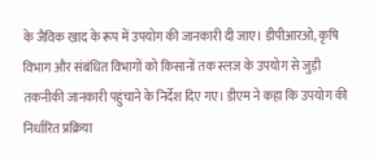के जैविक खाद के रूप में उपयोग की जानकारी दी जाए। डीपीआरओ, कृषि विभाग और संबंधित विभागों को किसानों तक स्लज के उपयोग से जुड़ी तकनीकी जानकारी पहुंचाने के निर्देश दिए गए। डीएम ने कहा कि उपयोग की निर्धारित प्रक्रिया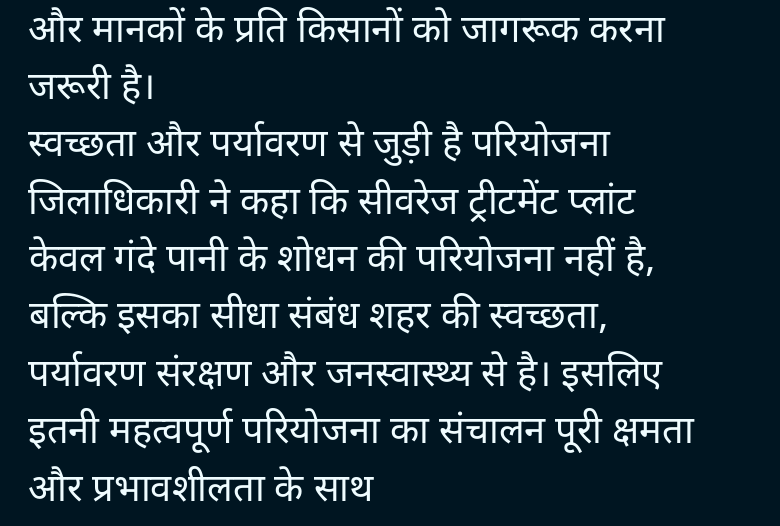और मानकों के प्रति किसानों को जागरूक करना जरूरी है।
स्वच्छता और पर्यावरण से जुड़ी है परियोजना
जिलाधिकारी ने कहा कि सीवरेज ट्रीटमेंट प्लांट केवल गंदे पानी के शोधन की परियोजना नहीं है, बल्कि इसका सीधा संबंध शहर की स्वच्छता, पर्यावरण संरक्षण और जनस्वास्थ्य से है। इसलिए इतनी महत्वपूर्ण परियोजना का संचालन पूरी क्षमता और प्रभावशीलता के साथ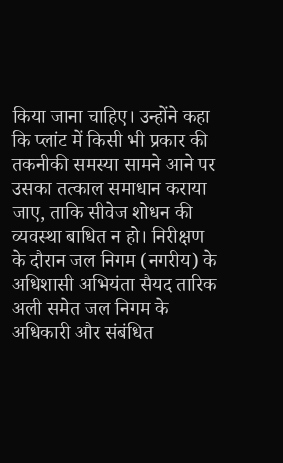किया जाना चाहिए। उन्होंने कहा कि प्लांट में किसी भी प्रकार की तकनीकी समस्या सामने आने पर उसका तत्काल समाधान कराया जाए, ताकि सीवेज शोधन की व्यवस्था बाधित न हो। निरीक्षण के दौरान जल निगम (नगरीय) के अधिशासी अभियंता सैयद तारिक अली समेत जल निगम के अधिकारी और संबंधित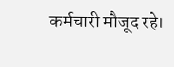कर्मचारी मौजूद रहे।